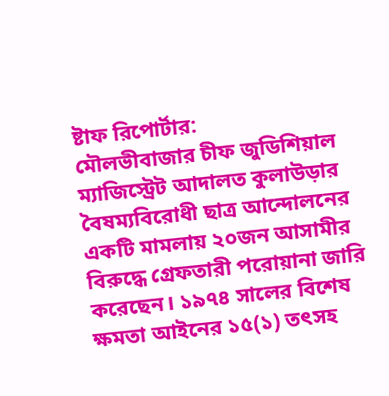ষ্টাফ রিপোর্টার:
মৌলভীবাজার চীফ জুডিশিয়াল ম্যাজিস্ট্রেট আদালত কুলাউড়ার বৈষম্যবিরোধী ছাত্র আন্দোলনের একটি মামলায় ২০জন আসামীর বিরুদ্ধে গ্রেফতারী পরোয়ানা জারি করেছেন। ১৯৭৪ সালের বিশেষ ক্ষমতা আইনের ১৫(১) তৎসহ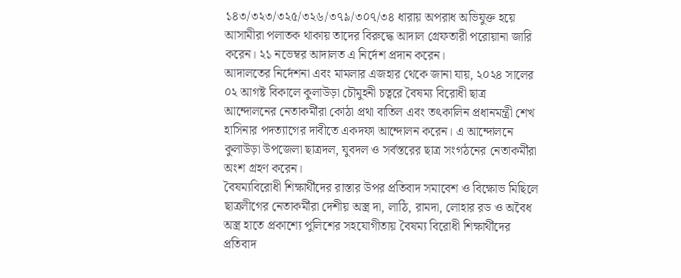১৪৩/৩২৩/৩২৫/৩২৬/৩৭৯/৩০৭/৩৪ ধারায় অপরাধ অভিযুক্ত হয়ে আসামীরা পলাতক থাকায় তাদের বিরুদ্ধে আদাল গ্রেফতারী পরোয়ানা জারি করেন। ২১ নভেম্বর আদালত এ নির্দেশ প্রদান করেন।
আদালতের নির্দেশনা এবং মামলার এজহার থেকে জানা যায়, ২০২৪ সালের ০২ আগষ্ট বিকালে কুলাউড়া চৌমুহনী চত্বরে বৈষম্য বিরোধী ছাত্র আন্দোলনের নেতাকর্মীরা কোঠা প্রথা বাতিল এবং তৎকালিন প্রধানমন্ত্রী শেখ হাসিনার পদত্যাগের দাবীতে একদফা আন্দোলন করেন। এ আন্দোলনে কুলাউড়া উপজেলা ছাত্রদল, যুবদল ও সর্বস্তরের ছাত্র সংগঠনের নেতাকর্মীরা অংশ গ্রহণ করেন।
বৈষম্যবিরোধী শিক্ষার্থীদের রাস্তার উপর প্রতিবাদ সমাবেশ ও বিক্ষোভ মিছিলে ছাত্রলীগের নেতাকর্মীরা দেশীয় অস্ত্র দা, লাঠি, রামদা, লোহার রড ও অবৈধ অস্ত্র হাতে প্রকাশ্যে পুলিশের সহযোগীতায় বৈষম্য বিরোধী শিক্ষার্থীদের প্রতিবাদ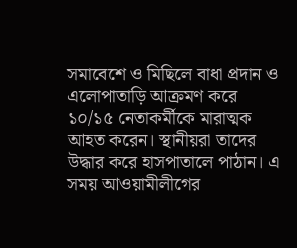সমাবেশে ও মিছিলে বাধা প্রদান ও এলোপাতাড়ি আক্রমণ করে ১০/১৫ নেতাকর্মীকে মারাত্মক আহত করেন। স্থানীয়রা তাদের উদ্ধার করে হাসপাতালে পাঠান। এ সময় আওয়ামীলীগের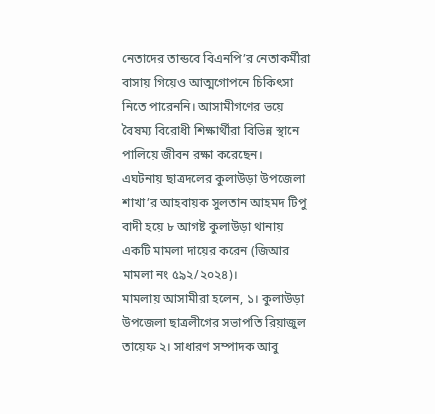নেতাদের তান্ডবে বিএনপি’র নেতাকর্মীরা বাসায় গিয়েও আত্মগোপনে চিকিৎসা নিতে পারেননি। আসামীগণের ভয়ে বৈষম্য বিরোধী শিক্ষার্থীরা বিভিন্ন স্থানে পালিয়ে জীবন রক্ষা করেছেন।
এঘটনায় ছাত্রদলের কুলাউড়া উপজেলা শাখা’র আহবায়ক সুলতান আহমদ টিপু বাদী হয়ে ৮ আগষ্ট কুলাউড়া থানায় একটি মামলা দায়ের করেন (জিআর মামলা নং ৫৯২/২০২৪)।
মামলায় আসামীরা হলেন, ১। কুলাউড়া উপজেলা ছাত্রলীগের সভাপতি রিয়াজুল তায়েফ ২। সাধারণ সম্পাদক আবু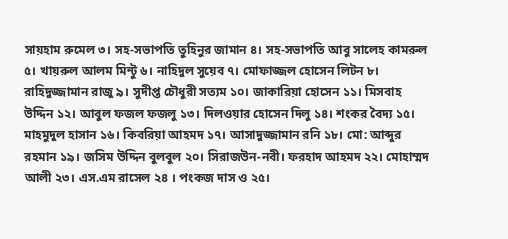সায়হাম রুমেল ৩। সহ-সভাপতি তুহিনুর জামান ৪। সহ-সভাপতি আবু সালেহ কামরুল ৫। খায়রুল আলম মিন্টু ৬। নাহিদুল সুয়েব ৭। মোফাজ্জল হোসেন লিটন ৮। রাহিদুজ্জামান রাজু ৯। সুদীপ্ত চৌধুরী সত্যম ১০। জাকারিয়া হোসেন ১১। মিসবাহ উদ্দিন ১২। আবুল ফজল ফজলু ১৩। দিলওয়ার হোসেন দিলু ১৪। শংকর বৈদ্য ১৫। মাহমুদুল হাসান ১৬। কিবরিয়া আহমদ ১৭। আসাদুজ্জামান রনি ১৮। মো: আব্দুর রহমান ১৯। জসিম উদ্দিন বুলবুল ২০। সিরাজউন-নবী। ফরহাদ আহমদ ২২। মোহাম্মদ আলী ২৩। এস.এম রাসেল ২৪ । পংকজ দাস ও ২৫।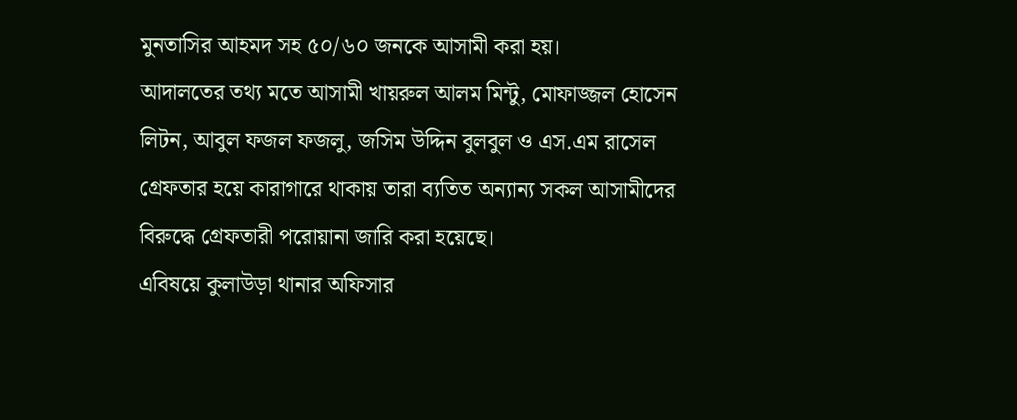মুনতাসির আহমদ সহ ৫০/৬০ জনকে আসামী করা হয়।
আদালতের তথ্য মতে আসামী খায়রুল আলম মিন্টু, মোফাজ্জল হোসেন লিটন, আবুল ফজল ফজলু, জসিম উদ্দিন বুলবুল ও এস.এম রাসেল গ্রেফতার হয়ে কারাগারে থাকায় তারা ব্যতিত অন্যান্য সকল আসামীদের বিরুদ্ধে গ্রেফতারী পরোয়ানা জারি করা হয়েছে।
এবিষয়ে কুলাউড়া থানার অফিসার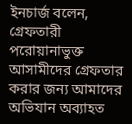ইনচার্জ বলেন, গ্রেফতারী পরোয়ানাভুক্ত আসামীদের গ্রেফতার করার জন্য আমাদের অভিযান অব্যাহত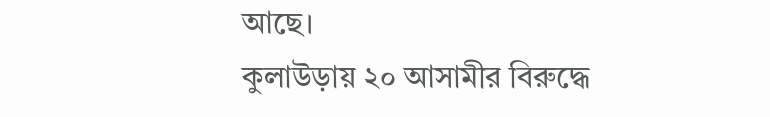আছে।
কুলাউড়ায় ২০ আসামীর বিরুদ্ধে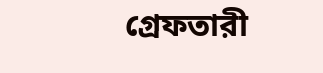গ্রেফতারী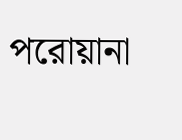পরোয়ানা